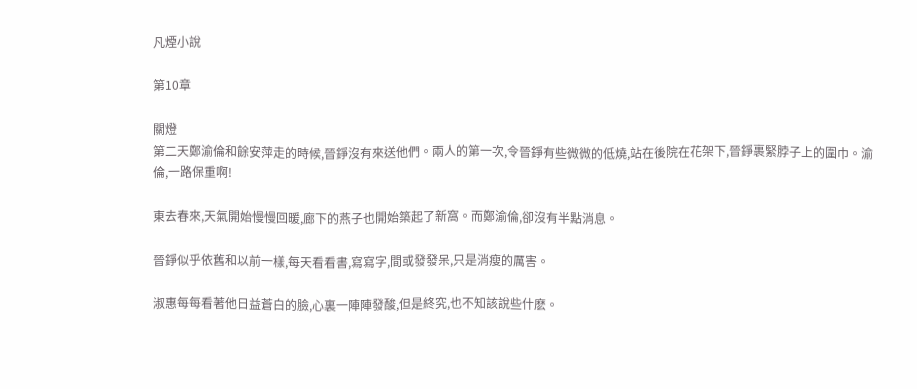凡煙小說

第10章

關燈
第二天鄭渝倫和餘安萍走的時候,晉錚沒有來送他們。兩人的第一次,令晉錚有些微微的低燒,站在後院在花架下,晉錚裹緊脖子上的圍巾。渝倫,一路保重啊!

東去春來,天氣開始慢慢回暖,廊下的燕子也開始築起了新窩。而鄭渝倫,卻沒有半點消息。

晉錚似乎依舊和以前一樣,每天看看書,寫寫字,間或發發呆,只是消瘦的厲害。

淑惠每每看著他日益蒼白的臉,心裏一陣陣發酸,但是終究,也不知該說些什麽。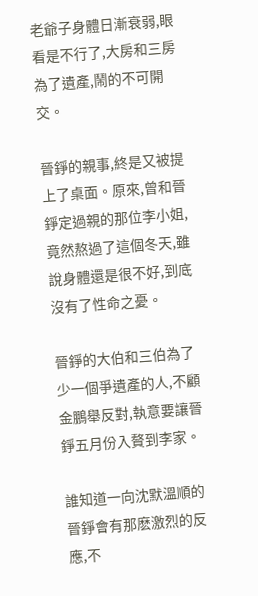老爺子身體日漸衰弱,眼看是不行了,大房和三房為了遺產,鬧的不可開交。

晉錚的親事,終是又被提上了桌面。原來,曾和晉錚定過親的那位李小姐,竟然熬過了這個冬天,雖說身體還是很不好,到底沒有了性命之憂。

晉錚的大伯和三伯為了少一個爭遺產的人,不顧金鵬舉反對,執意要讓晉錚五月份入贅到李家。

誰知道一向沈默溫順的晉錚會有那麽激烈的反應,不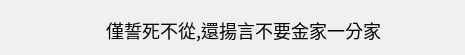僅誓死不從,還揚言不要金家一分家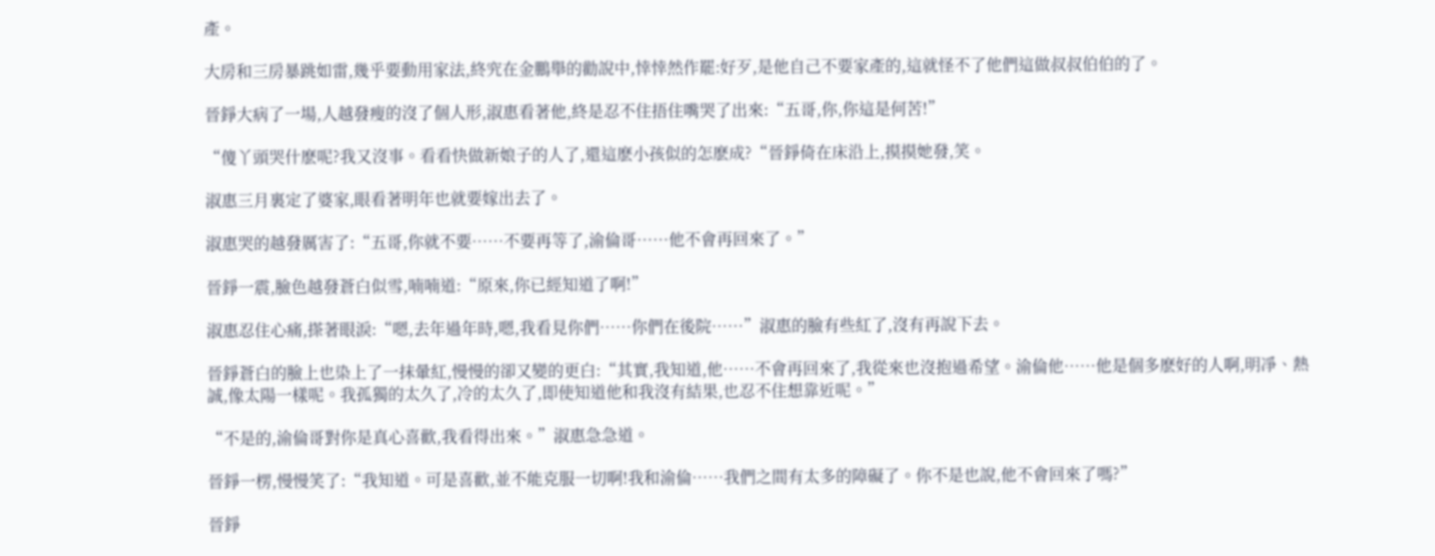產。

大房和三房暴跳如雷,幾乎要動用家法,終究在金鵬舉的勸說中,悻悻然作罷:好歹,是他自己不要家產的,這就怪不了他們這做叔叔伯伯的了。

晉錚大病了一場,人越發瘦的沒了個人形,淑惠看著他,終是忍不住捂住嘴哭了出來:“五哥,你,你這是何苦!”

“傻丫頭哭什麽呢?我又沒事。看看快做新娘子的人了,還這麽小孩似的怎麽成?“晉錚倚在床沿上,摸摸她發,笑。

淑惠三月裏定了婆家,眼看著明年也就要嫁出去了。

淑惠哭的越發厲害了:“五哥,你就不要……不要再等了,渝倫哥……他不會再回來了。”

晉錚一震,臉色越發蒼白似雪,喃喃道:“原來,你已經知道了啊!”

淑惠忍住心痛,搽著眼淚:“嗯,去年過年時,嗯,我看見你們……你們在後院……”淑惠的臉有些紅了,沒有再說下去。

晉錚蒼白的臉上也染上了一抹暈紅,慢慢的卻又變的更白:“其實,我知道,他……不會再回來了,我從來也沒抱過希望。渝倫他……他是個多麽好的人啊,明凈、熱誠,像太陽一樣呢。我孤獨的太久了,冷的太久了,即使知道他和我沒有結果,也忍不住想靠近呢。”

“不是的,渝倫哥對你是真心喜歡,我看得出來。”淑惠急急道。

晉錚一楞,慢慢笑了:“我知道。可是喜歡,並不能克服一切啊!我和渝倫……我們之間有太多的障礙了。你不是也說,他不會回來了嗎?”

晉錚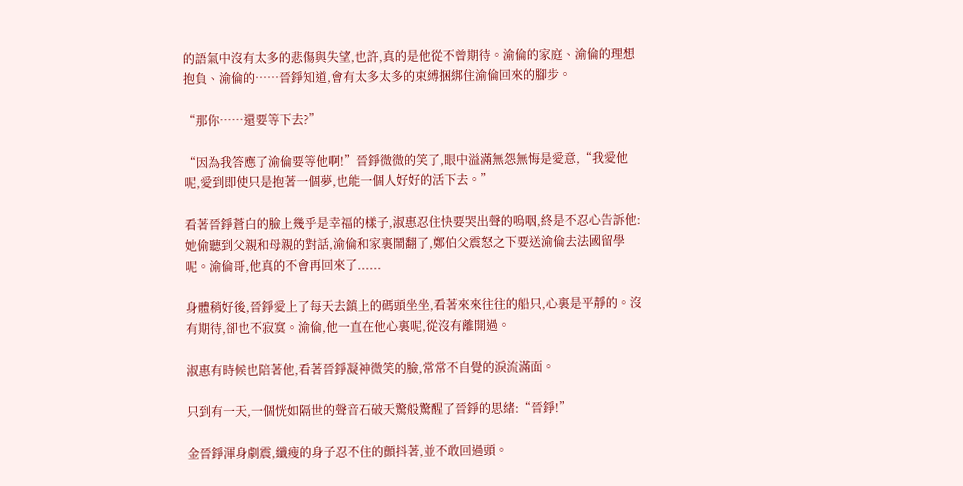的語氣中沒有太多的悲傷與失望,也許,真的是他從不曾期待。渝倫的家庭、渝倫的理想抱負、渝倫的……晉錚知道,會有太多太多的束縛捆綁住渝倫回來的腳步。

“那你……還要等下去?”

“因為我答應了渝倫要等他啊!”晉錚微微的笑了,眼中溢滿無怨無悔是愛意,“我愛他呢,愛到即使只是抱著一個夢,也能一個人好好的活下去。”

看著晉錚蒼白的臉上幾乎是幸福的樣子,淑惠忍住快要哭出聲的嗚咽,終是不忍心告訴他:她偷聽到父親和母親的對話,渝倫和家裏鬧翻了,鄭伯父震怒之下要送渝倫去法國留學呢。渝倫哥,他真的不會再回來了......

身體稍好後,晉錚愛上了每天去鎮上的碼頭坐坐,看著來來往往的船只,心裏是平靜的。沒有期待,卻也不寂寞。渝倫,他一直在他心裏呢,從沒有離開過。

淑惠有時候也陪著他,看著晉錚凝神微笑的臉,常常不自覺的淚流滿面。

只到有一天,一個恍如隔世的聲音石破天驚般驚醒了晉錚的思緒:“晉錚!”

金晉錚渾身劇震,纖瘦的身子忍不住的顫抖著,並不敢回過頭。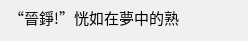“晉錚!”恍如在夢中的熟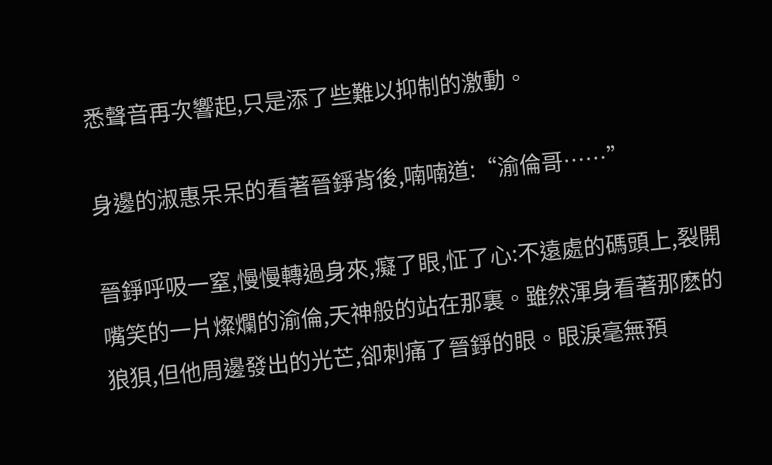悉聲音再次響起,只是添了些難以抑制的激動。

身邊的淑惠呆呆的看著晉錚背後,喃喃道:“渝倫哥……”

晉錚呼吸一窒,慢慢轉過身來,癡了眼,怔了心:不遠處的碼頭上,裂開嘴笑的一片燦爛的渝倫,天神般的站在那裏。雖然渾身看著那麽的狼狽,但他周邊發出的光芒,卻刺痛了晉錚的眼。眼淚毫無預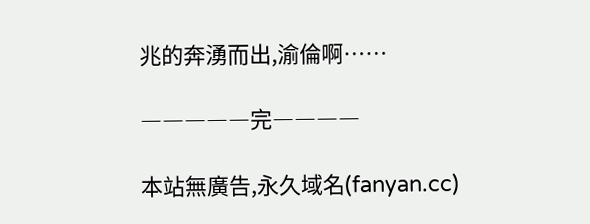兆的奔湧而出,渝倫啊……

―――――完――――

本站無廣告,永久域名(fanyan.cc)